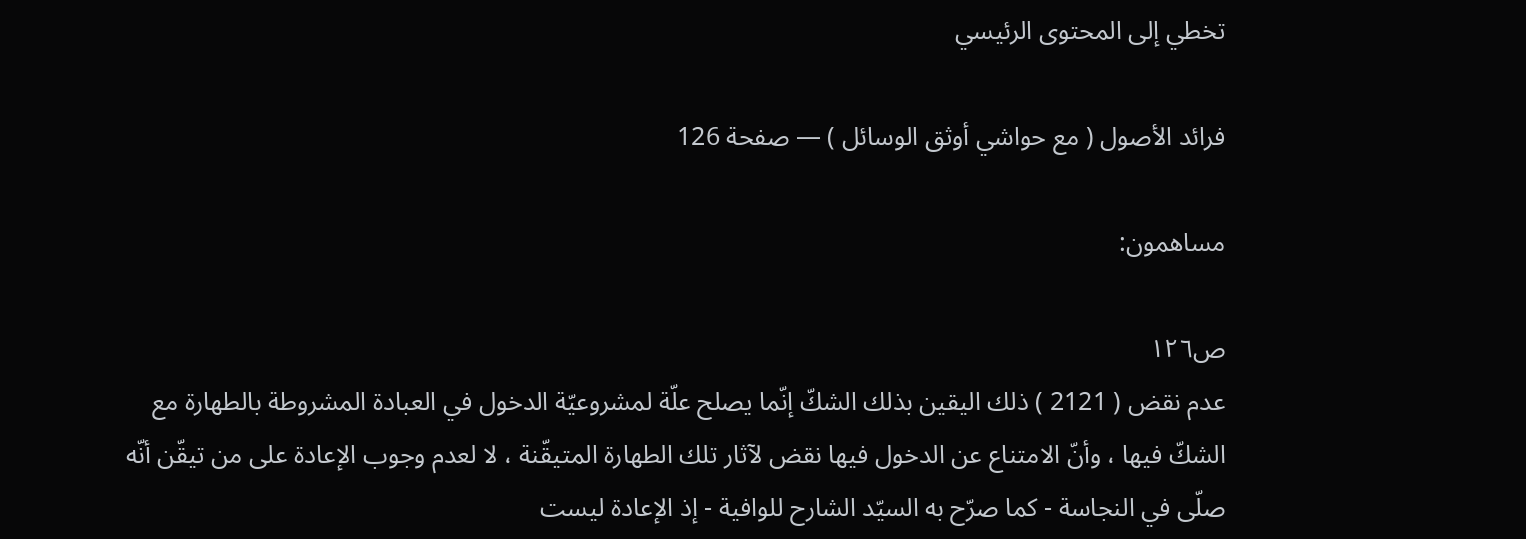تخطي إلى المحتوى الرئيسي

فرائد الأصول ( مع حواشي أوثق الوسائل ) — صفحة 126

مساهمون:

ص١٢٦
عدم نقض ( 2121 ) ذلك اليقين بذلك الشكّ إنّما يصلح علّة لمشروعيّة الدخول في العبادة المشروطة بالطهارة مع الشكّ فيها ، وأنّ الامتناع عن الدخول فيها نقض لآثار تلك الطهارة المتيقّنة ، لا لعدم وجوب الإعادة على من تيقّن أنّه صلّى في النجاسة - كما صرّح به السيّد الشارح للوافية - إذ الإعادة ليست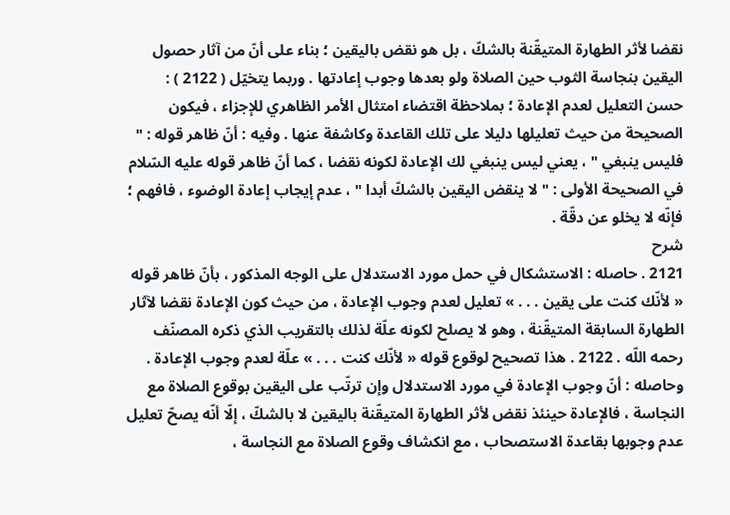نقضا لأثر الطهارة المتيقّنة بالشكّ ، بل هو نقض باليقين ؛ بناء على أنّ من آثار حصول اليقين بنجاسة الثوب حين الصلاة ولو بعدها وجوب إعادتها . وربما يتخيّل ( 2122 ) : حسن التعليل لعدم الإعادة ؛ بملاحظة اقتضاء امتثال الأمر الظاهري للإجزاء ، فيكون الصحيحة من حيث تعليلها دليلا على تلك القاعدة وكاشفة عنها . وفيه : أنّ ظاهر قوله : " فليس ينبغي " ، يعني ليس ينبغي لك الإعادة لكونه نقضا ، كما أنّ ظاهر قوله عليه السّلام في الصحيحة الأولى : " لا ينقض اليقين بالشكّ أبدا " ، عدم إيجاب إعادة الوضوء ، فافهم ؛ فإنّه لا يخلو عن دقّة .
شرح
2121 . حاصله : الاستشكال في حمل مورد الاستدلال على الوجه المذكور ، بأنّ ظاهر قوله « لأنّك كنت على يقين . . . » تعليل لعدم وجوب الإعادة ، من حيث كون الإعادة نقضا لآثار الطهارة السابقة المتيقّنة ، وهو لا يصلح لكونه علّة لذلك بالتقريب الذي ذكره المصنّف رحمه اللّه . 2122 . هذا تصحيح لوقوع قوله « لأنّك كنت . . . » علّة لعدم وجوب الإعادة . وحاصله : أنّ وجوب الإعادة في مورد الاستدلال وإن ترتّب على اليقين بوقوع الصلاة مع النجاسة ، فالإعادة حينئذ نقض لأثر الطهارة المتيقّنة باليقين لا بالشكّ ، إلّا أنّه يصحّ تعليل عدم وجوبها بقاعدة الاستصحاب ، مع انكشاف وقوع الصلاة مع النجاسة ،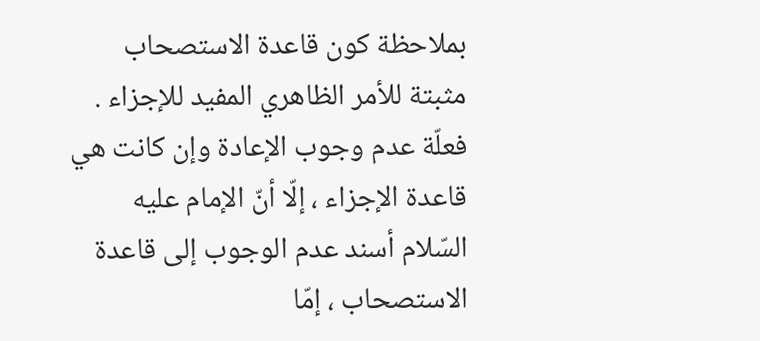بملاحظة كون قاعدة الاستصحاب مثبتة للأمر الظاهري المفيد للإجزاء . فعلّة عدم وجوب الإعادة وإن كانت هي قاعدة الإجزاء ، إلّا أنّ الإمام عليه السّلام أسند عدم الوجوب إلى قاعدة الاستصحاب ، إمّا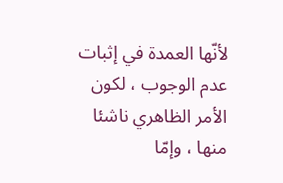لأنّها العمدة في إثبات عدم الوجوب ، لكون الأمر الظاهري ناشئا منها ، وإمّا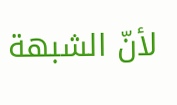لأنّ الشبهة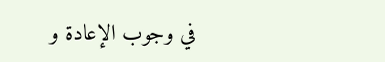في وجوب الإعادة و